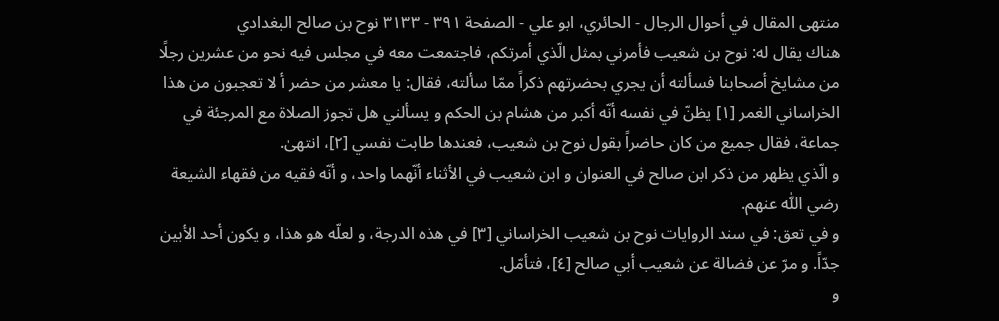منتهى المقال في أحوال الرجال - الحائري، ابو علي - الصفحة ٣٩١ - ٣١٣٣ نوح بن صالح البغدادي
هناك يقال له: نوح بن شعيب فأمرني بمثل الّذي أمرتكم، فاجتمعت معه في مجلس فيه نحو من عشرين رجلًا من مشايخ أصحابنا فسألته أن يجري بحضرتهم ذكراً ممّا سألته، فقال: يا معشر من حضر أ لا تعجبون من هذا الخراساني الغمر [١] يظنّ في نفسه أنّه أكبر من هشام بن الحكم و يسألني هل تجوز الصلاة مع المرجئة في جماعة، فقال جميع من كان حاضراً بقول نوح بن شعيب، فعندها طابت نفسي [٢]، انتهىٰ.
و الّذي يظهر من ذكر ابن صالح في العنوان و ابن شعيب في الأثناء أنّهما واحد، و أنّه فقيه من فقهاء الشيعة رضي اللّٰه عنهم.
و في تعق: في سند الروايات نوح بن شعيب الخراساني [٣] في هذه الدرجة، و لعلّه هو هذا، و يكون أحد الأبين جدّاً. و مرّ عن فضالة عن شعيب أبي صالح [٤]، فتأمّل.
و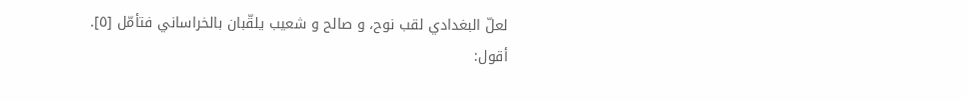لعلّ البغدادي لقب نوح، و صالح و شعيب يلقّبان بالخراساني فتأمّل [٥].
أقول: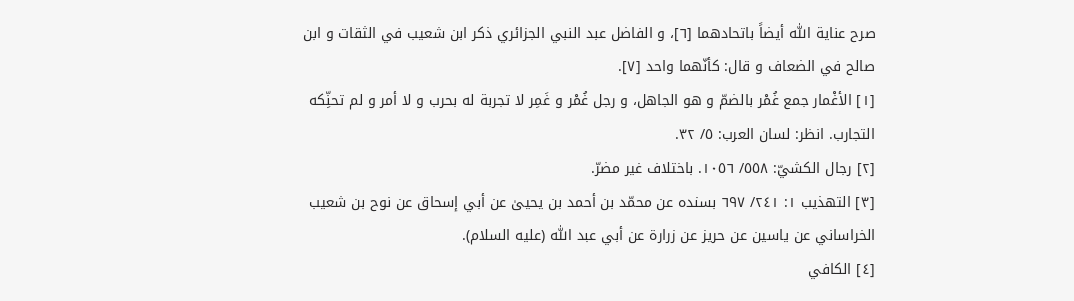صرح عناية اللّٰه أيضاً باتحادهما [٦]، و الفاضل عبد النبي الجزائري ذكر ابن شعيب في الثقات و ابن صالح في الضعاف و قال: كأنّهما واحد [٧].
[١] الأغْمار جمع غُمْر بالضمّ و هو الجاهل، و رجل غُمْر و غَمِر لا تجربة له بحرب و لا أمر و لم تحنِّكه التجارب. انظر: لسان العرب: ٥/ ٣٢.
[٢] رجال الكشيّ: ٥٥٨/ ١٠٥٦. باختلاف غير مضرّ.
[٣] التهذيب ١: ٢٤١/ ٦٩٧ بسنده عن محمّد بن أحمد بن يحيىٰ عن أبي إسحاق عن نوح بن شعيب الخراساني عن ياسين عن حريز عن زرارة عن أبي عبد اللّٰه (عليه السلام).
[٤] الكافي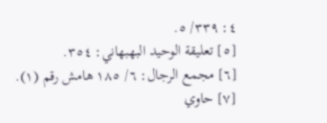٤: ٣٣٩/ ٥.
[٥] تعليقة الوحيد البهبهاني: ٣٥٤.
[٦] مجمع الرجال: ٦/ ١٨٥ هامش رقم (١).
[٧] حاوي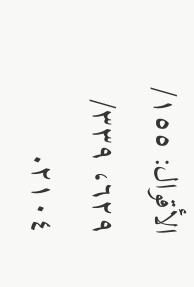الأقوال: ١٥٥/ ٦٢٩، ٣٣٩/ ٢١٠٤.